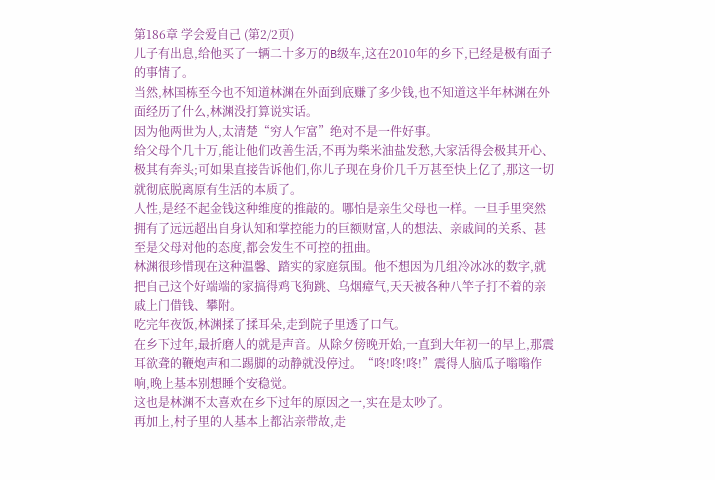第186章 学会爱自己 (第2/2页)
儿子有出息,给他买了一辆二十多万的B级车,这在2010年的乡下,已经是极有面子的事情了。
当然,林国栋至今也不知道林渊在外面到底赚了多少钱,也不知道这半年林渊在外面经历了什么,林渊没打算说实话。
因为他两世为人,太清楚“穷人乍富”绝对不是一件好事。
给父母个几十万,能让他们改善生活,不再为柴米油盐发愁,大家活得会极其开心、极其有奔头;可如果直接告诉他们,你儿子现在身价几千万甚至快上亿了,那这一切就彻底脱离原有生活的本质了。
人性,是经不起金钱这种维度的推敲的。哪怕是亲生父母也一样。一旦手里突然拥有了远远超出自身认知和掌控能力的巨额财富,人的想法、亲戚间的关系、甚至是父母对他的态度,都会发生不可控的扭曲。
林渊很珍惜现在这种温馨、踏实的家庭氛围。他不想因为几组冷冰冰的数字,就把自己这个好端端的家搞得鸡飞狗跳、乌烟瘴气,天天被各种八竿子打不着的亲戚上门借钱、攀附。
吃完年夜饭,林渊揉了揉耳朵,走到院子里透了口气。
在乡下过年,最折磨人的就是声音。从除夕傍晚开始,一直到大年初一的早上,那震耳欲聋的鞭炮声和二踢脚的动静就没停过。“咚!咚!咚!”震得人脑瓜子嗡嗡作响,晚上基本别想睡个安稳觉。
这也是林渊不太喜欢在乡下过年的原因之一,实在是太吵了。
再加上,村子里的人基本上都沾亲带故,走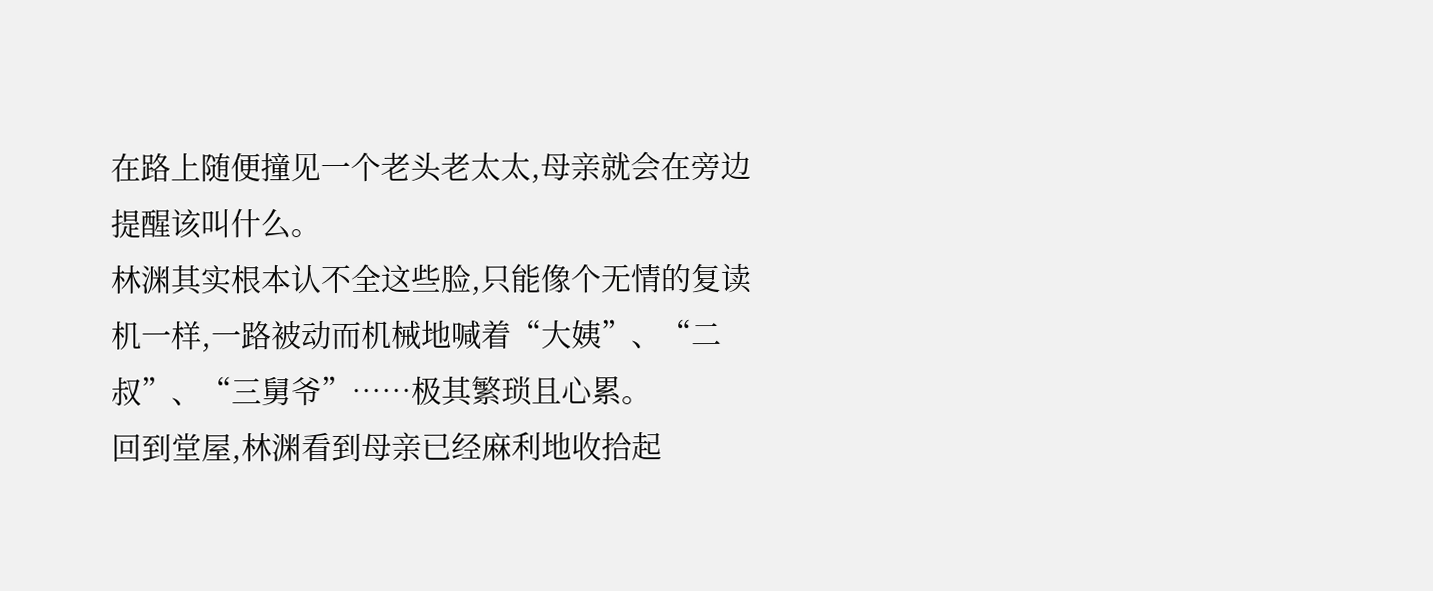在路上随便撞见一个老头老太太,母亲就会在旁边提醒该叫什么。
林渊其实根本认不全这些脸,只能像个无情的复读机一样,一路被动而机械地喊着“大姨”、“二叔”、“三舅爷”……极其繁琐且心累。
回到堂屋,林渊看到母亲已经麻利地收拾起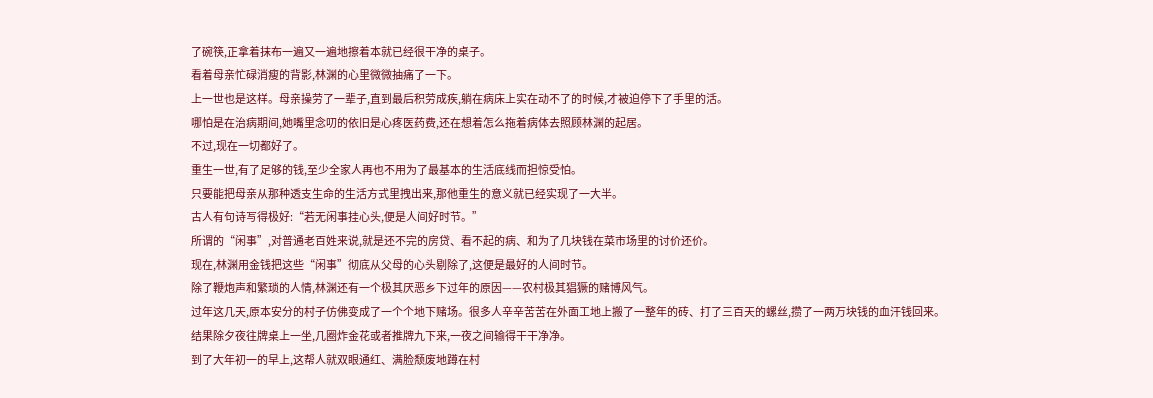了碗筷,正拿着抹布一遍又一遍地擦着本就已经很干净的桌子。
看着母亲忙碌消瘦的背影,林渊的心里微微抽痛了一下。
上一世也是这样。母亲操劳了一辈子,直到最后积劳成疾,躺在病床上实在动不了的时候,才被迫停下了手里的活。
哪怕是在治病期间,她嘴里念叨的依旧是心疼医药费,还在想着怎么拖着病体去照顾林渊的起居。
不过,现在一切都好了。
重生一世,有了足够的钱,至少全家人再也不用为了最基本的生活底线而担惊受怕。
只要能把母亲从那种透支生命的生活方式里拽出来,那他重生的意义就已经实现了一大半。
古人有句诗写得极好:“若无闲事挂心头,便是人间好时节。”
所谓的“闲事”,对普通老百姓来说,就是还不完的房贷、看不起的病、和为了几块钱在菜市场里的讨价还价。
现在,林渊用金钱把这些“闲事”彻底从父母的心头剔除了,这便是最好的人间时节。
除了鞭炮声和繁琐的人情,林渊还有一个极其厌恶乡下过年的原因——农村极其猖獗的赌博风气。
过年这几天,原本安分的村子仿佛变成了一个个地下赌场。很多人辛辛苦苦在外面工地上搬了一整年的砖、打了三百天的螺丝,攒了一两万块钱的血汗钱回来。
结果除夕夜往牌桌上一坐,几圈炸金花或者推牌九下来,一夜之间输得干干净净。
到了大年初一的早上,这帮人就双眼通红、满脸颓废地蹲在村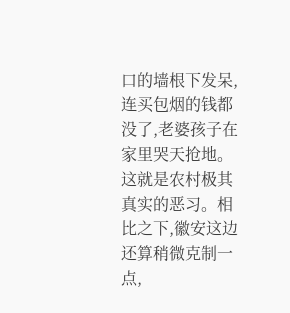口的墙根下发呆,连买包烟的钱都没了,老婆孩子在家里哭天抢地。
这就是农村极其真实的恶习。相比之下,徽安这边还算稍微克制一点,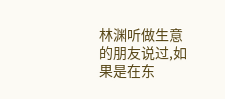林渊听做生意的朋友说过,如果是在东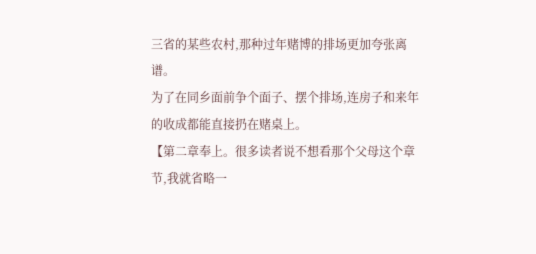三省的某些农村,那种过年赌博的排场更加夸张离谱。
为了在同乡面前争个面子、摆个排场,连房子和来年的收成都能直接扔在赌桌上。
【第二章奉上。很多读者说不想看那个父母这个章节,我就省略一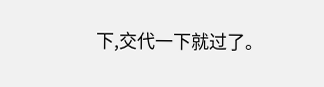下,交代一下就过了。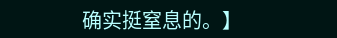确实挺窒息的。】